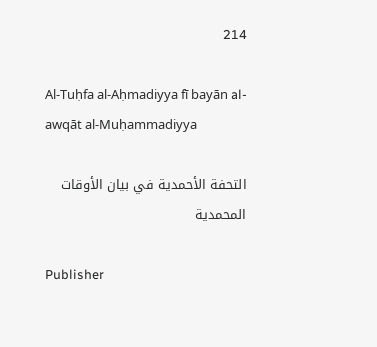214

Al-Tuḥfa al-Aḥmadiyya fī bayān al-awqāt al-Muḥammadiyya

التحفة الأحمدية في بيان الأوقات المحمدية

Publisher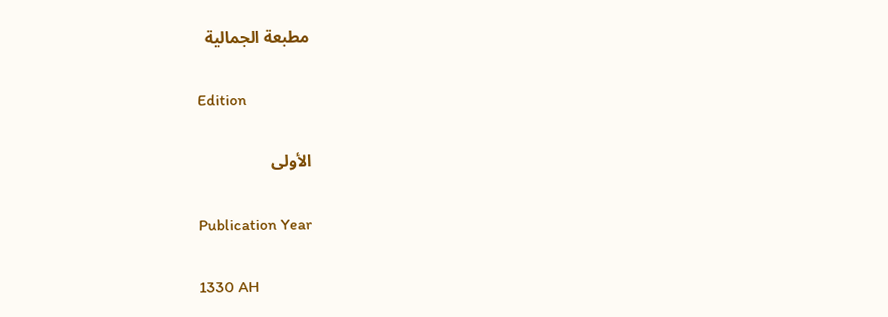مطبعة الجمالية

Edition

الأولى

Publication Year

1330 AH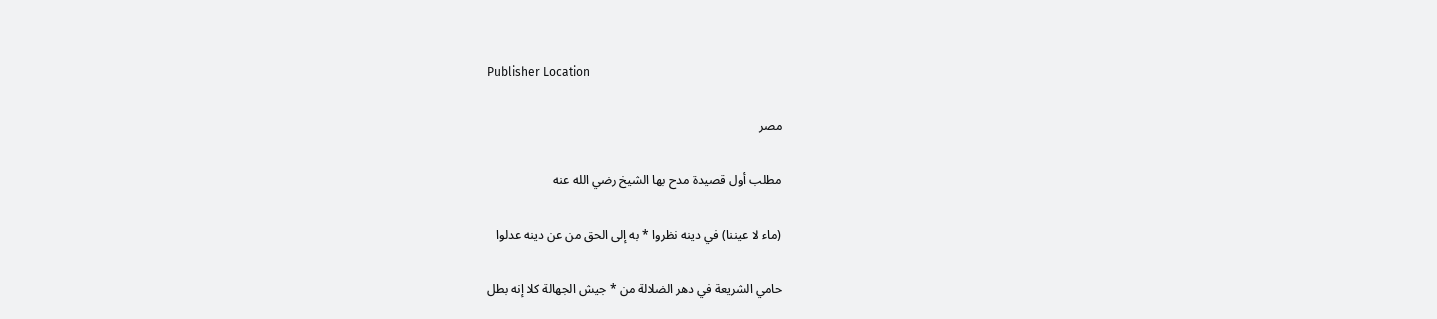Publisher Location

مصر

مطلب أول قصيدة مدح بها الشيخ رضي الله عنه

(ماء لا عيننا) في دينه نظروا * به إلى الحق من عن دينه عدلوا

حامي الشريعة في دهر الضلالة من * جيش الجهالة كلا إنه بطل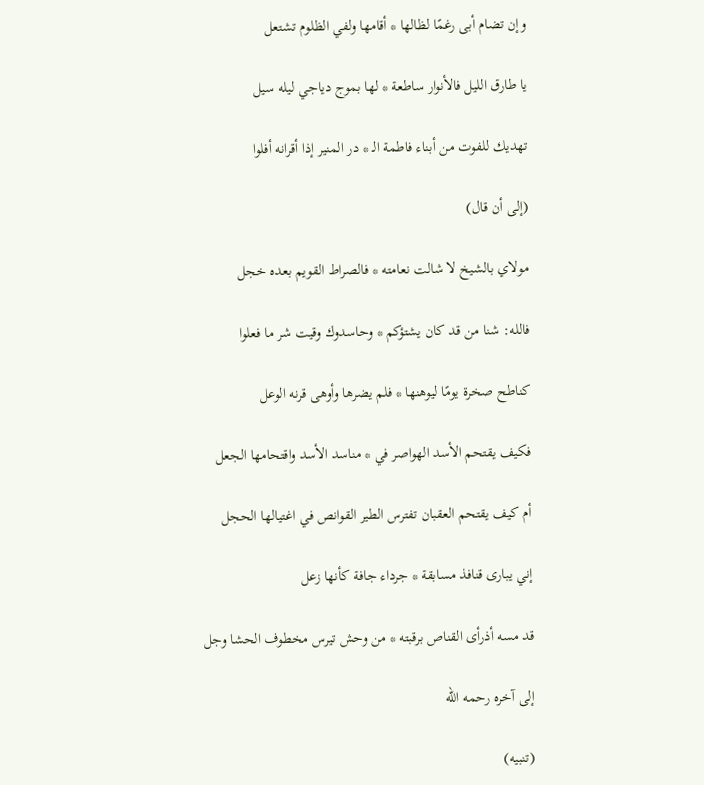وإن تضام أبى رغمًا لظالها * أقامها ولفي الظلوم تشتعل

يا طارق الليل فالأنوار ساطعة * لها بموج دياجي ليله سيل

تهديك للفوت من أبناء فاطمة الـ * در المنير إذا أقرانه أفلوا

(إلى أن قال)

مولاي بالشيخ لا شالت نعامته * فالصراط القويم بعده خجل

فالله: شنا من قد كان يشتؤكم * وحاسدوك وقيت شر ما فعلوا

كناطح صخرة يومًا ليوهنها * فلم يضرها وأوهى قرنه الوعل

فكيف يقتحم الأسد الهواصر في * مناسد الأسد واقتحامها الجعل

أم كيف يقتحم العقبان تفترس الطير القوانص في اغتيالها الحجل

إني يبارى قنافذ مسابقة * جرداء جافة كأنها زعل

قد مسه أذرأى القناص برقبته * من وحش تيرس مخطوف الحشا وجل

إلى آخره رحمه الله

(تنبيه)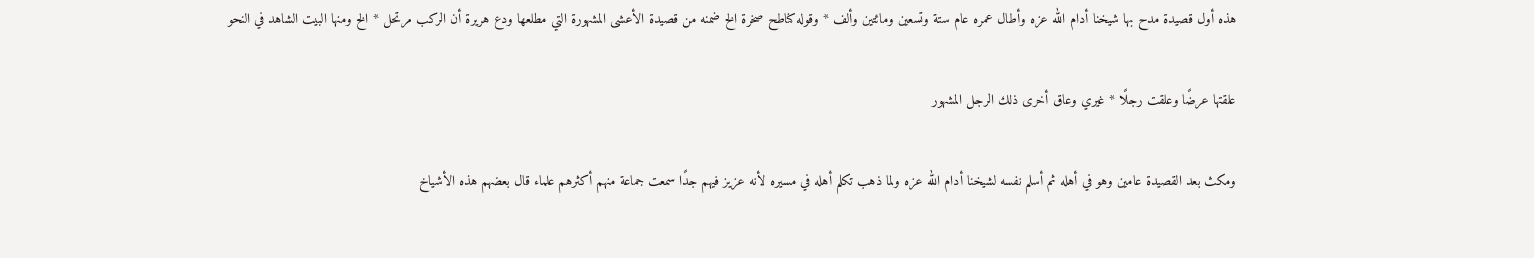هذه أول قصيدة مدح بها شيخنا أدام الله عزه وأطال عمره عام ستة وتسعين ومائتين وألف * وقوله كناطح صخرة الخ ضمنه من قصيدة الأعشى المشهورة التي مطلعها ودع هريرة أن الركب مرتحل * الخ ومنها البيت الشاهد في النحو

علقتها عرضًا وعلقت رجلًا * غيري وعاق أخرى ذلك الرجل المشهور

ومكث بعد القصيدة عامين وهو في أهله ثم أسلم نفسه لشيخنا أدام الله عزه ولما ذهب تكلم أهله في مسيره لأنه عزيز فيهم جدًا سمعت جماعة منهم أكثرهم علماء قال بعضهم هذه الأشياخ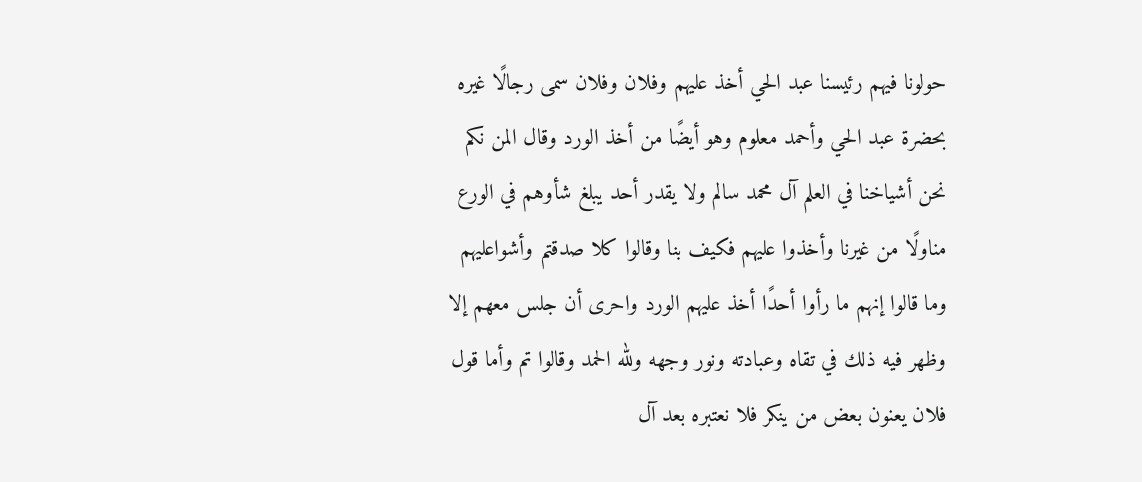حولونا فيهم رئيسنا عبد الحي أخذ عليهم وفلان وفلان سمى رجالًا غيره بحضرة عبد الحي وأحمد معلوم وهو أيضًا من أخذ الورد وقال المن نكم نحن أشياخنا في العلم آل محمد سالم ولا يقدر أحد يبلغ شأوهم في الورع مناولًا من غيرنا وأخذوا عليهم فكيف بنا وقالوا كلا صدقتم وأشواعليهم وما قالوا إنهم ما رأوا أحدًا أخذ عليهم الورد واحرى أن جلس معهم إلا وظهر فيه ذلك في تقاه وعبادته ونور وجهه ولله الحمد وقالوا تم وأما قول فلان يعنون بعض من ينكر فلا نعتبره بعد آل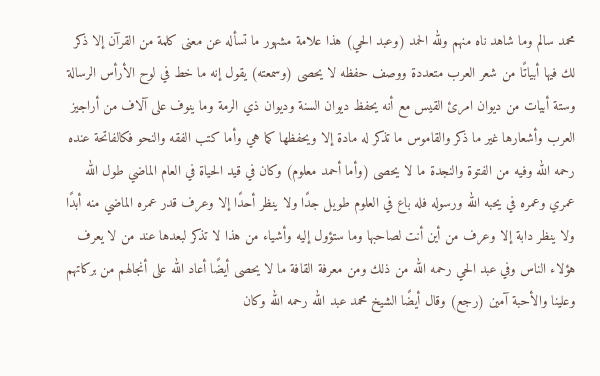محمد سالم وما شاهد ناه منهم ولله الحمد (وعبد الحي) هذا علامة مشهور ما تسأله عن معنى كلمة من القرآن إلا ذكر لك فيها أبياتًا من شعر العرب متعددة ووصف حفظه لا يحصى (وسمعته) يقول إنه ما خط في لوح الأرأس الرسالة وستة أبيات من ديوان امرئ القيس مع أنه يحفظ ديوان السنة وديوان ذي الرمة وما ينوف على آلاف من أراجيز العرب وأشعارها غير ما ذكر والقاموس ما تذكر له مادة إلا ويحفظها كما هي وأما كتب الفقه والنحو فكالفاتحة عنده رحمه الله وفيه من الفتوة والنجدة ما لا يحصى (وأما أحمد معلوم) وكان في قيد الحياة في العام الماضي طول الله عمري وعمره في يحبه الله ورسوله فله باع في العلوم طويل جدًا ولا ينظر أحدًا إلا وعرف قدر عمره الماضي منه أبدًا ولا ينظر دابة إلا وعرف من أين أنت لصاحبها وما ستؤول إليه وأشياء من هذا لا تذكر لبعدها عند من لا يعرف هؤلاء الناس وفي عبد الحي رحمه الله من ذلك ومن معرفة القافة ما لا يحصى أيضًا أعاد الله على أنجالهم من بركاتهم وعلينا والأحبة آمين (رجع) وقال أيضًا الشيخ محمد عبد الله رحمه الله وكان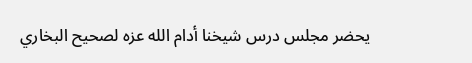يحضر مجلس درس شيخنا أدام الله عزه لصحيح البخاري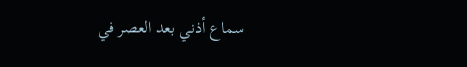سماع أذني بعد العصر في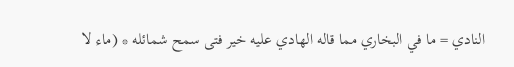النادي = ما في البخاري مما قاله الهادي عليه خير فتى سمح شمائله * (ماء لا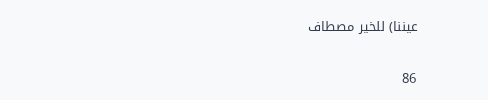عيننا) للخير مصطاف

86